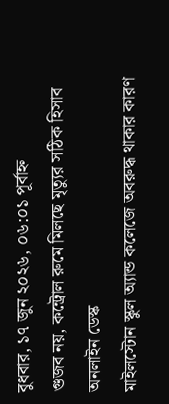বুধবার, ১৭ জুন ২০২৬, ০৬:০১ পূর্বাহ্ন
গুজব নয়, কন্ট্রোল রুমে মিলছে মৃত্যুর সঠিক হিসাব
অনলাইন ডেস্ক
মাইলস্টোন স্কুল অ্যান্ড কলেজে অবরুদ্ধ থাকার কারণ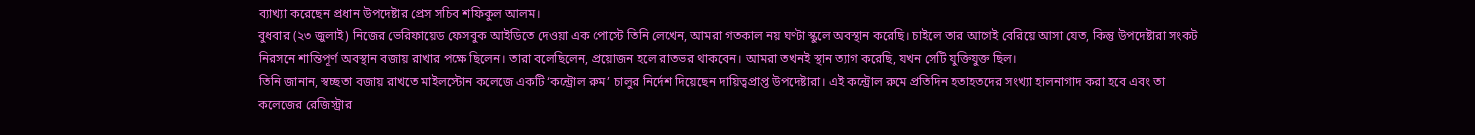ব্যাখ্যা করেছেন প্রধান উপদেষ্টার প্রেস সচিব শফিকুল আলম।
বুধবার (২৩ জুলাই) নিজের ভেরিফায়েড ফেসবুক আইডিতে দেওয়া এক পোস্টে তিনি লেখেন, আমরা গতকাল নয় ঘণ্টা স্কুলে অবস্থান করেছি। চাইলে তার আগেই বেরিয়ে আসা যেত, কিন্তু উপদেষ্টারা সংকট নিরসনে শান্তিপূর্ণ অবস্থান বজায় রাখার পক্ষে ছিলেন। তারা বলেছিলেন, প্রয়োজন হলে রাতভর থাকবেন। আমরা তখনই স্থান ত্যাগ করেছি, যখন সেটি যুক্তিযুক্ত ছিল।
তিনি জানান, স্বচ্ছতা বজায় রাখতে মাইলস্টোন কলেজে একটি ‘কন্ট্রোল রুম’ চালুর নির্দেশ দিয়েছেন দায়িত্বপ্রাপ্ত উপদেষ্টারা। এই কন্ট্রোল রুমে প্রতিদিন হতাহতদের সংখ্যা হালনাগাদ করা হবে এবং তা কলেজের রেজিস্ট্রার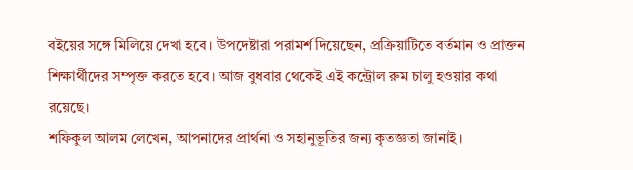বইয়ের সঙ্গে মিলিয়ে দেখা হবে। উপদেষ্টারা পরামর্শ দিয়েছেন, প্রক্রিয়াটিতে বর্তমান ও প্রাক্তন শিক্ষার্থীদের সম্পৃক্ত করতে হবে। আজ বুধবার থেকেই এই কন্ট্রোল রুম চালু হওয়ার কথা রয়েছে।
শফিকুল আলম লেখেন, আপনাদের প্রার্থনা ও সহানুভূতির জন্য কৃতজ্ঞতা জানাই।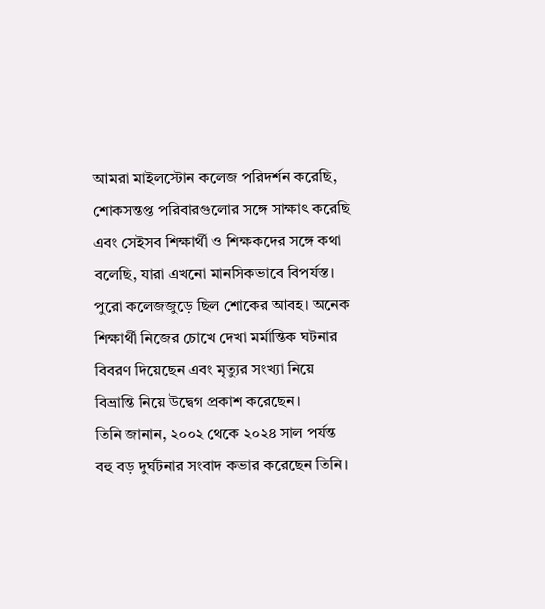আমরা মাইলস্টোন কলেজ পরিদর্শন করেছি, শোকসন্তপ্ত পরিবারগুলোর সঙ্গে সাক্ষাৎ করেছি এবং সেইসব শিক্ষার্থী ও শিক্ষকদের সঙ্গে কথা বলেছি, যারা এখনো মানসিকভাবে বিপর্যস্ত। পুরো কলেজজুড়ে ছিল শোকের আবহ। অনেক শিক্ষার্থী নিজের চোখে দেখা মর্মান্তিক ঘটনার বিবরণ দিয়েছেন এবং মৃত্যুর সংখ্যা নিয়ে বিভ্রান্তি নিয়ে উদ্বেগ প্রকাশ করেছেন।
তিনি জানান, ২০০২ থেকে ২০২৪ সাল পর্যন্ত বহু বড় দুর্ঘটনার সংবাদ কভার করেছেন তিনি।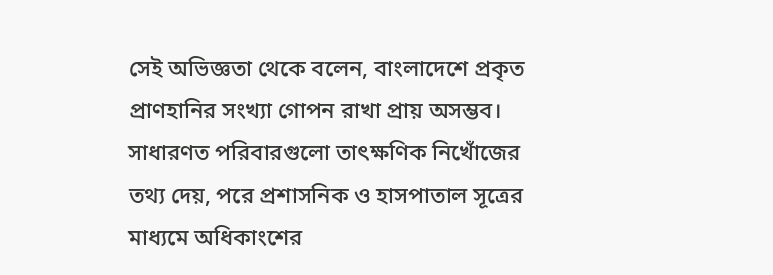সেই অভিজ্ঞতা থেকে বলেন, বাংলাদেশে প্রকৃত প্রাণহানির সংখ্যা গোপন রাখা প্রায় অসম্ভব। সাধারণত পরিবারগুলো তাৎক্ষণিক নিখোঁজের তথ্য দেয়, পরে প্রশাসনিক ও হাসপাতাল সূত্রের মাধ্যমে অধিকাংশের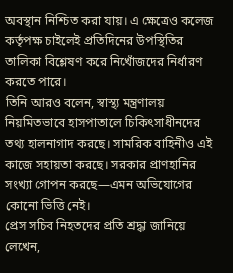অবস্থান নিশ্চিত করা যায়। এ ক্ষেত্রেও কলেজ কর্তৃপক্ষ চাইলেই প্রতিদিনের উপস্থিতির তালিকা বিশ্লেষণ করে নিখোঁজদের নির্ধারণ করতে পারে।
তিনি আরও বলেন, স্বাস্থ্য মন্ত্রণালয় নিয়মিতভাবে হাসপাতালে চিকিৎসাধীনদের তথ্য হালনাগাদ করছে। সামরিক বাহিনীও এই কাজে সহায়তা করছে। সরকার প্রাণহানির সংখ্যা গোপন করছে—এমন অভিযোগের কোনো ভিত্তি নেই।
প্রেস সচিব নিহতদের প্রতি শ্রদ্ধা জানিয়ে লেখেন,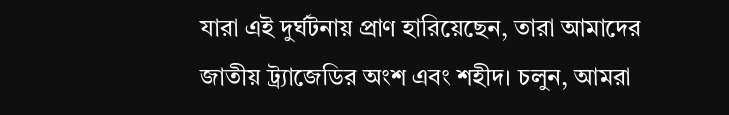যারা এই দুর্ঘটনায় প্রাণ হারিয়েছেন, তারা আমাদের জাতীয় ট্র্যাজেডির অংশ এবং শহীদ। চলুন, আমরা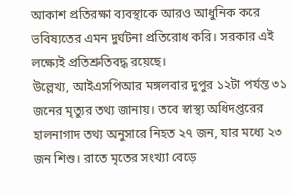আকাশ প্রতিরক্ষা ব্যবস্থাকে আরও আধুনিক করে ভবিষ্যতের এমন দুর্ঘটনা প্রতিরোধ করি। সরকার এই লক্ষ্যেই প্রতিশ্রুতিবদ্ধ রয়েছে।
উল্লেখ্য, আইএসপিআর মঙ্গলবার দুপুর ১২টা পর্যন্ত ৩১ জনের মৃত্যুর তথ্য জানায়। তবে স্বাস্থ্য অধিদপ্তরের হালনাগাদ তথ্য অনুসারে নিহত ২৭ জন, যার মধ্যে ২৩ জন শিশু। রাতে মৃতের সংখ্যা বেড়ে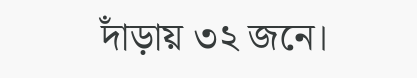দাঁড়ায় ৩২ জনে।